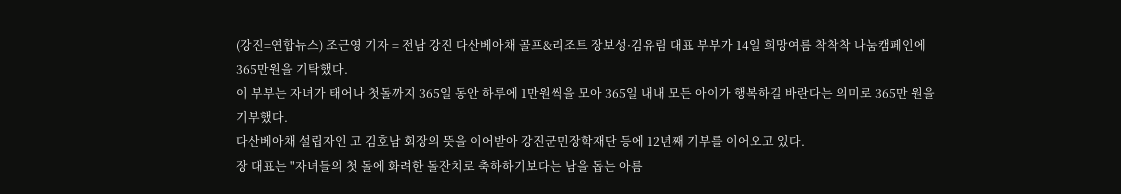(강진=연합뉴스) 조근영 기자 = 전남 강진 다산베아채 골프&리조트 장보성·김유림 대표 부부가 14일 희망여름 착착착 나눔캠페인에 365만원을 기탁했다.
이 부부는 자녀가 태어나 첫돌까지 365일 동안 하루에 1만원씩을 모아 365일 내내 모든 아이가 행복하길 바란다는 의미로 365만 원을 기부했다.
다산베아채 설립자인 고 김호남 회장의 뜻을 이어받아 강진군민장학재단 등에 12년째 기부를 이어오고 있다.
장 대표는 "자녀들의 첫 돌에 화려한 돌잔치로 축하하기보다는 남을 돕는 아름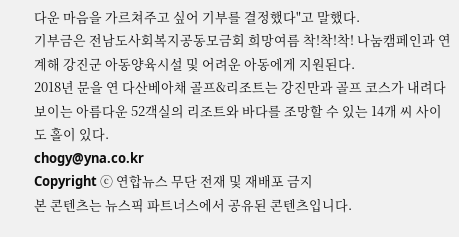다운 마음을 가르쳐주고 싶어 기부를 결정했다"고 말했다.
기부금은 전남도사회복지공동모금회 희망여름 착!착!착! 나눔캠페인과 연계해 강진군 아동양육시설 및 어려운 아동에게 지원된다.
2018년 문을 연 다산베아채 골프&리조트는 강진만과 골프 코스가 내려다보이는 아름다운 52객실의 리조트와 바다를 조망할 수 있는 14개 씨 사이도 홀이 있다.
chogy@yna.co.kr
Copyright ⓒ 연합뉴스 무단 전재 및 재배포 금지
본 콘텐츠는 뉴스픽 파트너스에서 공유된 콘텐츠입니다.